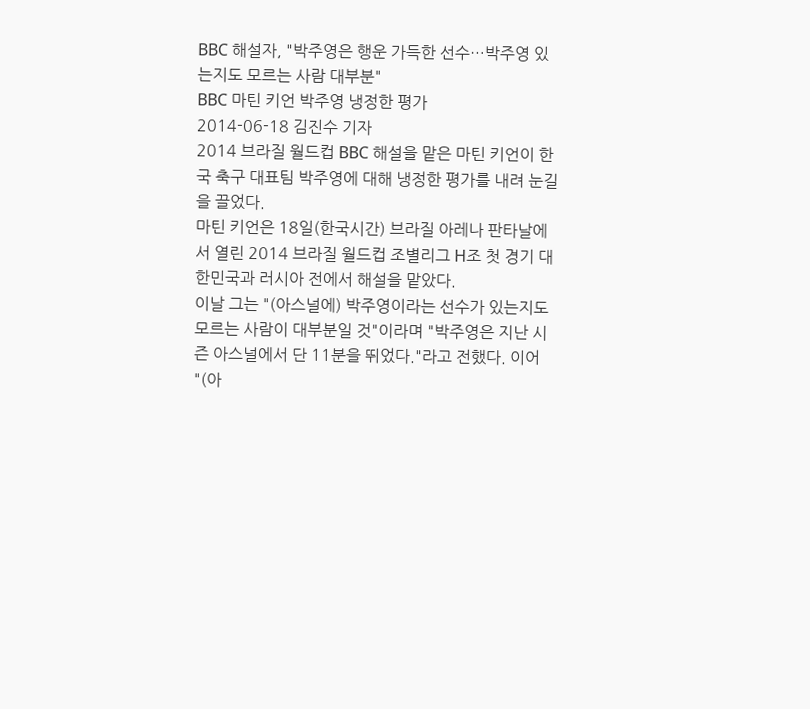BBC 해설자, "박주영은 행운 가득한 선수…박주영 있는지도 모르는 사람 대부분"
BBC 마틴 키언 박주영 냉정한 평가
2014-06-18 김진수 기자
2014 브라질 월드컵 BBC 해설을 맡은 마틴 키언이 한국 축구 대표팀 박주영에 대해 냉정한 평가를 내려 눈길을 끌었다.
마틴 키언은 18일(한국시간) 브라질 아레나 판타날에서 열린 2014 브라질 월드컵 조별리그 H조 첫 경기 대한민국과 러시아 전에서 해설을 맡았다.
이날 그는 "(아스널에) 박주영이라는 선수가 있는지도 모르는 사람이 대부분일 것"이라며 "박주영은 지난 시즌 아스널에서 단 11분을 뛰었다."라고 전했다. 이어 "(아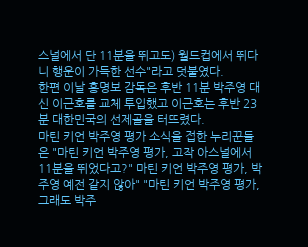스널에서 단 11분을 뛰고도) 월드컵에서 뛰다니 행운이 가득한 선수"라고 덧붙였다.
한편 이날 홍명보 감독은 후반 11분 박주영 대신 이근호를 교체 투입했고 이근호는 후반 23분 대한민국의 선제골을 터뜨렸다.
마틴 키언 박주영 평가 소식을 접한 누리꾼들은 "마틴 키언 박주영 평가, 고작 아스널에서 11분을 뛰었다고?" 마틴 키언 박주영 평가, 박주영 예전 같지 않아" "마틴 키언 박주영 평가, 그래도 박주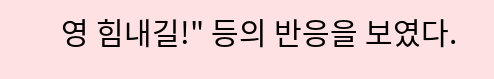영 힘내길!" 등의 반응을 보였다.